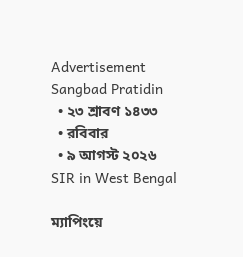Advertisement
Sangbad Pratidin
  • ২৩ শ্রাবণ ১৪৩৩
  • রবিবার
  • ৯ আগস্ট ২০২৬
SIR in West Bengal

ম্যাপিংয়ে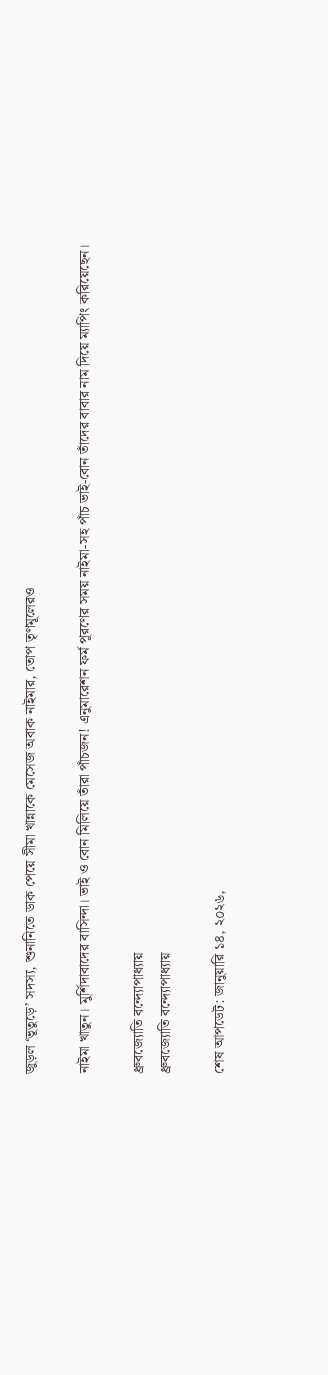জুড়ল ‘ভূতুড়ে’ সদস্য, শুনানিতে ডাক পেয়ে সীমা খান্নাকে মেসেজ অবাক নাইমার, তোপ তৃণমূলেরও

নাইমা খাতুন। মুর্শিদাবাদের বাসিন্দা। ভাই ও বোন মিলিয়ে তাঁরা পাঁচজন! এনুমারেশন ফর্ম পূরণের সময় নাইমা-সহ পাঁচ ভাই-বোন তাঁদের বাবার নাম দিয়ে ম্যাপিং করিয়েছেন।

ধ্রুবজ্যোতি বন্দ্যোপাধ্যায়
ধ্রুবজ্যোতি বন্দ্যোপাধ্যায়

শেষ আপডেট: জানুয়ারি ১৪, ২০২৬,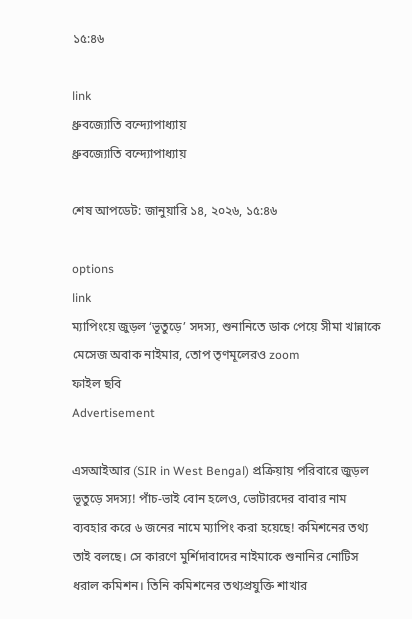১৫:৪৬

link
ধ্রুবজ্যোতি বন্দ্যোপাধ্যায়
ধ্রুবজ্যোতি বন্দ্যোপাধ্যায়

শেষ আপডেট: জানুয়ারি ১৪, ২০২৬, ১৫:৪৬

options
link
ম্যাপিংয়ে জুড়ল ‘ভূতুড়ে’ সদস্য, শুনানিতে ডাক পেয়ে সীমা খান্নাকে মেসেজ অবাক নাইমার, তোপ তৃণমূলেরও zoom
ফাইল ছবি
Advertisement

এসআইআর (SIR in West Bengal) প্রক্রিয়ায় পরিবারে জুড়ল ভূতুড়ে সদস্য! পাঁচ-ভাই বোন হলেও, ভোটারদের বাবার নাম ব্যবহার করে ৬ জনের নামে ম্যাপিং করা হয়েছে! কমিশনের তথ্য তাই বলছে। সে কারণে মুর্শিদাবাদের নাইমাকে শুনানির নোটিস ধরাল কমিশন। তিনি কমিশনের তথ্যপ্রযুক্তি শাখার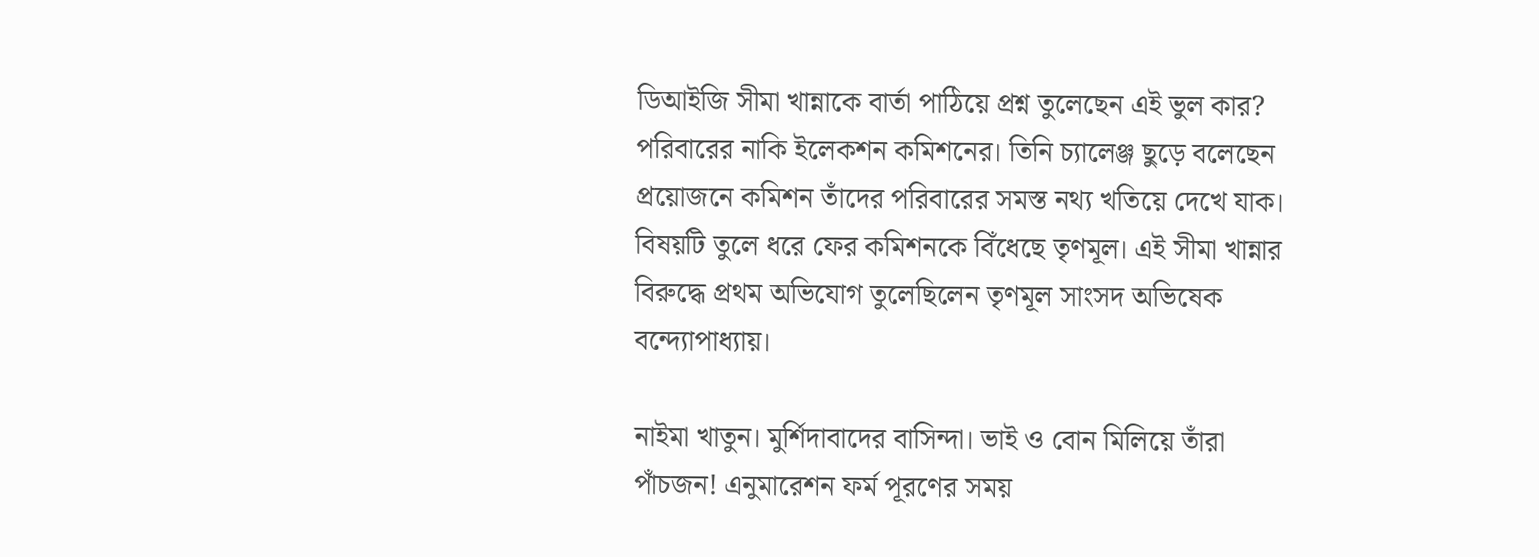ডিআইজি সীমা খান্নাকে বার্তা পাঠিয়ে প্রশ্ন তুলেছেন এই ভুল কার? পরিবারের নাকি ইলেকশন কমিশনের। তিনি চ্যালেঞ্জ ছুড়ে বলেছেন প্রয়োজনে কমিশন তাঁদের পরিবারের সমস্ত নথ্য খতিয়ে দেখে যাক। বিষয়টি তুলে ধরে ফের কমিশনকে বিঁধেছে তৃণমূল। এই সীমা খান্নার বিরুদ্ধে প্রথম অভিযোগ তুলেছিলেন তৃণমূল সাংসদ অভিষেক বন্দ্যোপাধ্যায়।

নাইমা খাতুন। মুর্শিদাবাদের বাসিন্দা। ভাই ও বোন মিলিয়ে তাঁরা পাঁচজন! এনুমারেশন ফর্ম পূরণের সময়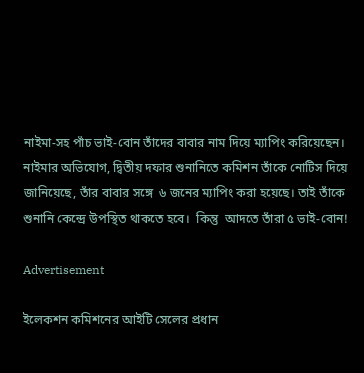নাইমা-সহ পাঁচ ভাই-বোন তাঁদের বাবার নাম দিয়ে ম্যাপিং করিয়েছেন। নাইমার অভিযোগ, দ্বিতীয় দফার শুনানিতে কমিশন তাঁকে নোটিস দিয়ে জানিয়েছে, তাঁর বাবার সঙ্গে  ৬ জনের ম্যাপিং করা হয়েছে। তাই তাঁকে শুনানি কেন্দ্রে উপস্থিত থাকতে হবে।  কিন্তু  আদতে তাঁরা ৫ ভাই-বোন!

Advertisement

ইলেকশন কমিশনের আইটি সেলের প্রধান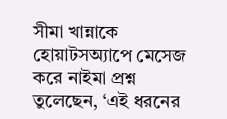সীমা খান্নাকে হোয়াটসঅ্যাপে মেসেজ করে নাইমা প্রশ্ন তুলেছেন, ‘এই ধরনের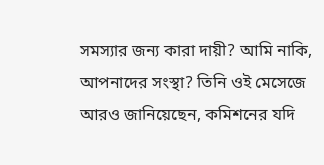সমস্যার জন্য কারা দায়ী? আমি নাকি, আপনাদের সংস্থা? তিনি ওই মেসেজে আরও জানিয়েছেন, কমিশনের যদি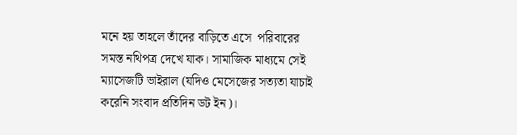মনে হয় তাহলে তাঁদের বাড়িতে এসে  পরিবারের সমস্ত নথিপত্র দেখে যাক। সামাজিক মাধ্যমে সেই ম্যাসেজটি ভাইরাল (যদিও মেসেজের সত্যতা যাচাই করেনি সংবাদ প্রতিদিন ডট ইন)।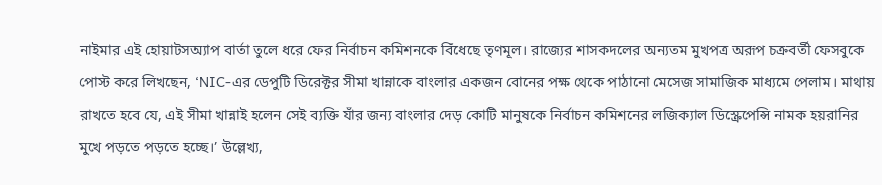নাইমার এই হোয়াটসঅ্যাপ বার্তা তুলে ধরে ফের নির্বাচন কমিশনকে বিঁধেছে তৃণমূল। রাজ্যের শাসকদলের অন্যতম মুখপত্র অরূপ চক্রবর্তী ফেসবুকে পোস্ট করে লিখছেন, ‘NIC-এর ডেপুটি ডিরেক্টর সীমা খান্নাকে বাংলার একজন বোনের পক্ষ থেকে পাঠানো মেসেজ সামাজিক মাধ্যমে পেলাম। মাথায় রাখতে হবে যে, এই সীমা খান্নাই হলেন সেই ব্যক্তি যাঁর জন্য বাংলার দেড় কোটি মানুষকে নির্বাচন কমিশনের লজিক্যাল ডিস্ক্রেপেন্সি নামক হয়রানির মুখে পড়তে পড়তে হচ্ছে।’ উল্লেখ্য,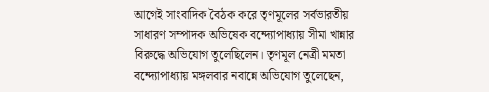আগেই সাংবাদিক বৈঠক করে তৃণমূলের সর্বভারতীয় সাধারণ সম্পাদক অভিষেক বন্দ্যোপাধ্যায় সীমা খান্নার বিরুদ্ধে অভিযোগ তুলেছিলেন। তৃণমূল নেত্রী মমতা বন্দ্যোপাধ্যায় মঙ্গলবার নবান্নে অভিযোগ তুলেছেন,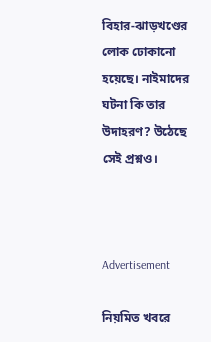বিহার-ঝাড়খণ্ডের লোক ঢোকানো হয়েছে। নাইমাদের ঘটনা কি তার উদাহরণ? উঠেছে সেই প্রশ্নও।



Advertisement

নিয়মিত খবরে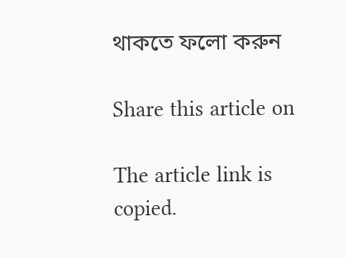থাকতে ফলো করুন

Share this article on

The article link is copied.